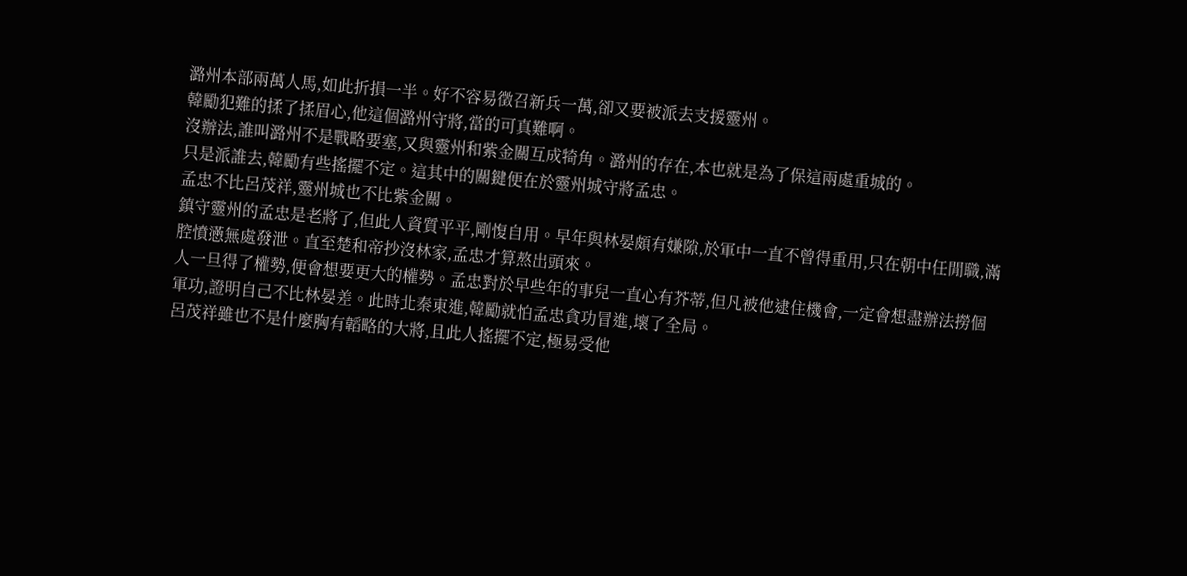潞州本部兩萬人馬,如此折損一半。好不容易徵召新兵一萬,卻又要被派去支援靈州。
韓勵犯難的揉了揉眉心,他這個潞州守將,當的可真難啊。
沒辦法,誰叫潞州不是戰略要塞,又與靈州和紫金關互成犄角。潞州的存在,本也就是為了保這兩處重城的。
只是派誰去,韓勵有些搖擺不定。這其中的關鍵便在於靈州城守將孟忠。
孟忠不比呂茂祥,靈州城也不比紫金關。
鎮守靈州的孟忠是老將了,但此人資質平平,剛愎自用。早年與林晏頗有嫌隙,於軍中一直不曾得重用,只在朝中任閒職,滿腔憤懣無處發泄。直至楚和帝抄沒林家,孟忠才算熬出頭來。
人一旦得了權勢,便會想要更大的權勢。孟忠對於早些年的事兒一直心有芥蒂,但凡被他逮住機會,一定會想盡辦法撈個軍功,證明自己不比林晏差。此時北秦東進,韓勵就怕孟忠貪功冒進,壞了全局。
呂茂祥雖也不是什麼胸有韜略的大將,且此人搖擺不定,極易受他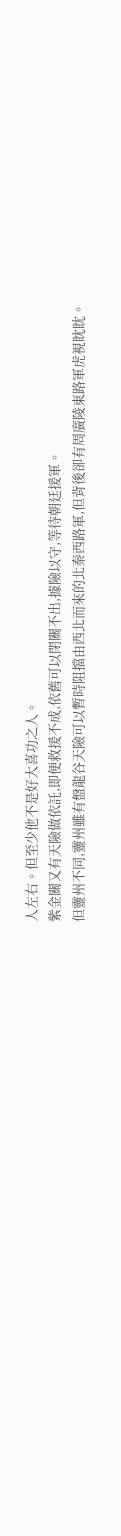人左右。但至少他不是好大喜功之人。
紫金關又有天險做依託,即便救援不成,依舊可以閉關不出,據險以守,等待朝廷援軍。
但靈州不同,靈州雖有盤龍谷天險可以暫時阻擋由西北而來的北秦西路軍,但背後卻有周廣陵東路軍虎視眈眈。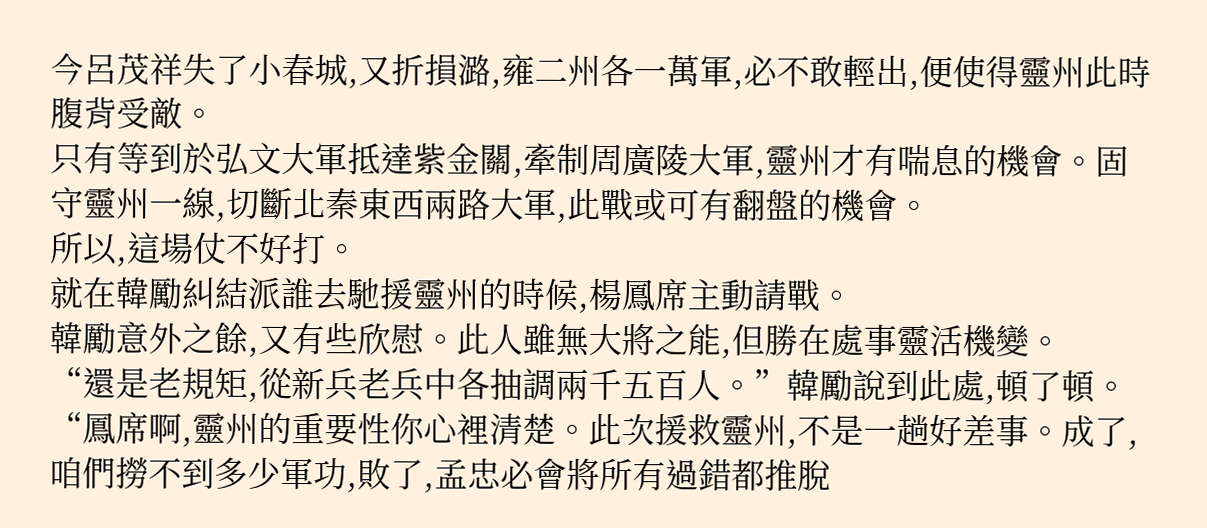今呂茂祥失了小春城,又折損潞,雍二州各一萬軍,必不敢輕出,便使得靈州此時腹背受敵。
只有等到於弘文大軍抵達紫金關,牽制周廣陵大軍,靈州才有喘息的機會。固守靈州一線,切斷北秦東西兩路大軍,此戰或可有翻盤的機會。
所以,這場仗不好打。
就在韓勵糾結派誰去馳援靈州的時候,楊鳳席主動請戰。
韓勵意外之餘,又有些欣慰。此人雖無大將之能,但勝在處事靈活機變。
“還是老規矩,從新兵老兵中各抽調兩千五百人。”韓勵說到此處,頓了頓。
“鳳席啊,靈州的重要性你心裡清楚。此次援救靈州,不是一趟好差事。成了,咱們撈不到多少軍功,敗了,孟忠必會將所有過錯都推脫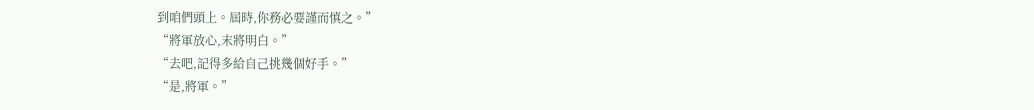到咱們頭上。屆時,你務必要謹而慎之。”
“將軍放心,末將明白。”
“去吧,記得多給自己挑幾個好手。”
“是,將軍。”